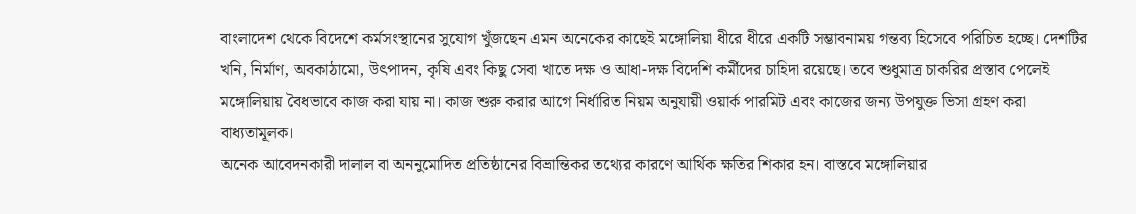বাংলাদেশ থেকে বিদেশে কর্মসংস্থানের সুযোগ খুঁজছেন এমন অনেকের কাছেই মঙ্গোলিয়া ধীরে ধীরে একটি সম্ভাবনাময় গন্তব্য হিসেবে পরিচিত হচ্ছে। দেশটির খনি, নির্মাণ, অবকাঠামো, উৎপাদন, কৃষি এবং কিছু সেবা খাতে দক্ষ ও আধা-দক্ষ বিদেশি কর্মীদের চাহিদা রয়েছে। তবে শুধুমাত্র চাকরির প্রস্তাব পেলেই মঙ্গোলিয়ায় বৈধভাবে কাজ করা যায় না। কাজ শুরু করার আগে নির্ধারিত নিয়ম অনুযায়ী ওয়ার্ক পারমিট এবং কাজের জন্য উপযুক্ত ভিসা গ্রহণ করা বাধ্যতামূলক।
অনেক আবেদনকারী দালাল বা অননুমোদিত প্রতিষ্ঠানের বিভ্রান্তিকর তথ্যের কারণে আর্থিক ক্ষতির শিকার হন। বাস্তবে মঙ্গোলিয়ার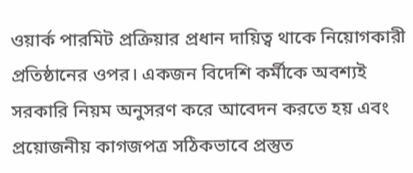ওয়ার্ক পারমিট প্রক্রিয়ার প্রধান দায়িত্ব থাকে নিয়োগকারী প্রতিষ্ঠানের ওপর। একজন বিদেশি কর্মীকে অবশ্যই সরকারি নিয়ম অনুসরণ করে আবেদন করতে হয় এবং প্রয়োজনীয় কাগজপত্র সঠিকভাবে প্রস্তুত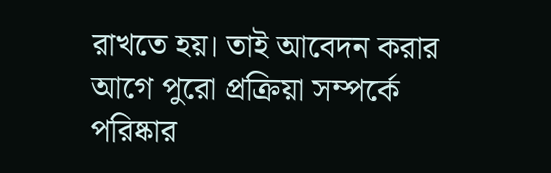রাখতে হয়। তাই আবেদন করার আগে পুরো প্রক্রিয়া সম্পর্কে পরিষ্কার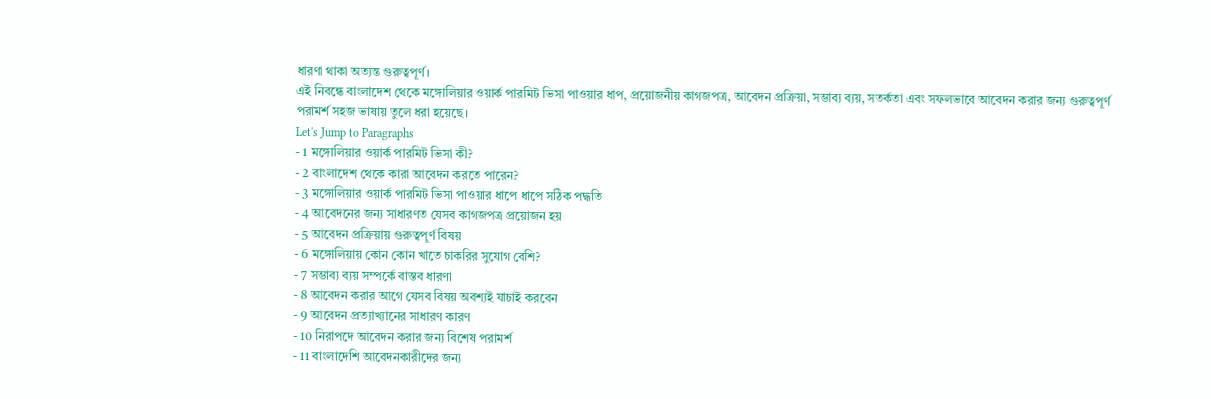ধারণা থাকা অত্যন্ত গুরুত্বপূর্ণ।
এই নিবন্ধে বাংলাদেশ থেকে মঙ্গোলিয়ার ওয়ার্ক পারমিট ভিসা পাওয়ার ধাপ, প্রয়োজনীয় কাগজপত্র, আবেদন প্রক্রিয়া, সম্ভাব্য ব্যয়, সতর্কতা এবং সফলভাবে আবেদন করার জন্য গুরুত্বপূর্ণ পরামর্শ সহজ ভাষায় তুলে ধরা হয়েছে।
Let's Jump to Paragraphs
- 1 মঙ্গোলিয়ার ওয়ার্ক পারমিট ভিসা কী?
- 2 বাংলাদেশ থেকে কারা আবেদন করতে পারেন?
- 3 মঙ্গোলিয়ার ওয়ার্ক পারমিট ভিসা পাওয়ার ধাপে ধাপে সঠিক পদ্ধতি
- 4 আবেদনের জন্য সাধারণত যেসব কাগজপত্র প্রয়োজন হয়
- 5 আবেদন প্রক্রিয়ায় গুরুত্বপূর্ণ বিষয়
- 6 মঙ্গোলিয়ায় কোন কোন খাতে চাকরির সুযোগ বেশি?
- 7 সম্ভাব্য ব্যয় সম্পর্কে বাস্তব ধারণা
- 8 আবেদন করার আগে যেসব বিষয় অবশ্যই যাচাই করবেন
- 9 আবেদন প্রত্যাখ্যানের সাধারণ কারণ
- 10 নিরাপদে আবেদন করার জন্য বিশেষ পরামর্শ
- 11 বাংলাদেশি আবেদনকারীদের জন্য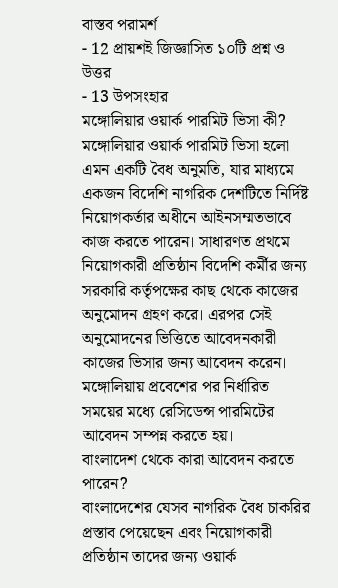বাস্তব পরামর্শ
- 12 প্রায়শই জিজ্ঞাসিত ১০টি প্রশ্ন ও উত্তর
- 13 উপসংহার
মঙ্গোলিয়ার ওয়ার্ক পারমিট ভিসা কী?
মঙ্গোলিয়ার ওয়ার্ক পারমিট ভিসা হলো এমন একটি বৈধ অনুমতি, যার মাধ্যমে একজন বিদেশি নাগরিক দেশটিতে নির্দিষ্ট নিয়োগকর্তার অধীনে আইনসম্মতভাবে কাজ করতে পারেন। সাধারণত প্রথমে নিয়োগকারী প্রতিষ্ঠান বিদেশি কর্মীর জন্য সরকারি কর্তৃপক্ষের কাছ থেকে কাজের অনুমোদন গ্রহণ করে। এরপর সেই অনুমোদনের ভিত্তিতে আবেদনকারী কাজের ভিসার জন্য আবেদন করেন। মঙ্গোলিয়ায় প্রবেশের পর নির্ধারিত সময়ের মধ্যে রেসিডেন্স পারমিটের আবেদন সম্পন্ন করতে হয়।
বাংলাদেশ থেকে কারা আবেদন করতে পারেন?
বাংলাদেশের যেসব নাগরিক বৈধ চাকরির প্রস্তাব পেয়েছেন এবং নিয়োগকারী প্রতিষ্ঠান তাদের জন্য ওয়ার্ক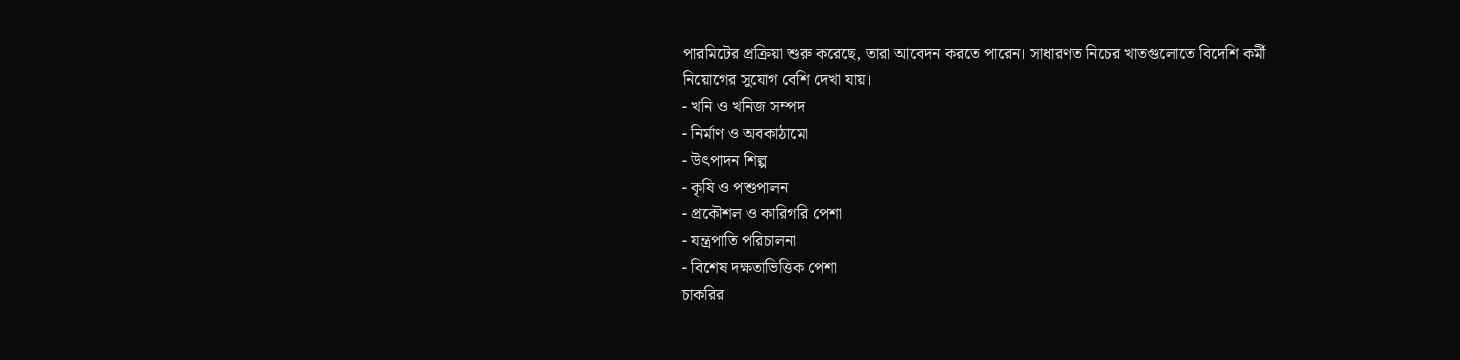পারমিটের প্রক্রিয়া শুরু করেছে, তারা আবেদন করতে পারেন। সাধারণত নিচের খাতগুলোতে বিদেশি কর্মী নিয়োগের সুযোগ বেশি দেখা যায়।
- খনি ও খনিজ সম্পদ
- নির্মাণ ও অবকাঠামো
- উৎপাদন শিল্প
- কৃষি ও পশুপালন
- প্রকৌশল ও কারিগরি পেশা
- যন্ত্রপাতি পরিচালনা
- বিশেষ দক্ষতাভিত্তিক পেশা
চাকরির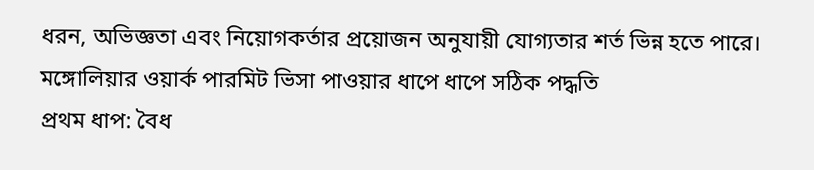ধরন, অভিজ্ঞতা এবং নিয়োগকর্তার প্রয়োজন অনুযায়ী যোগ্যতার শর্ত ভিন্ন হতে পারে।
মঙ্গোলিয়ার ওয়ার্ক পারমিট ভিসা পাওয়ার ধাপে ধাপে সঠিক পদ্ধতি
প্রথম ধাপ: বৈধ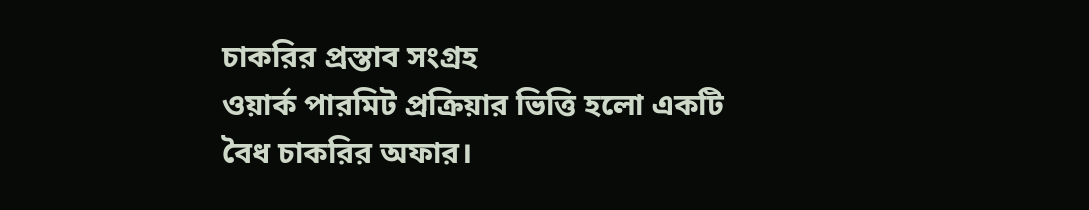চাকরির প্রস্তাব সংগ্রহ
ওয়ার্ক পারমিট প্রক্রিয়ার ভিত্তি হলো একটি বৈধ চাকরির অফার।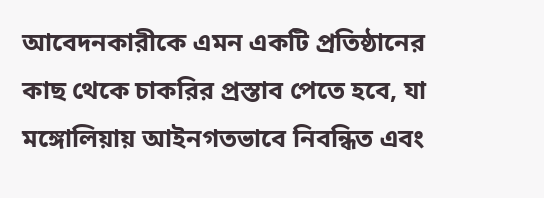আবেদনকারীকে এমন একটি প্রতিষ্ঠানের কাছ থেকে চাকরির প্রস্তাব পেতে হবে, যা মঙ্গোলিয়ায় আইনগতভাবে নিবন্ধিত এবং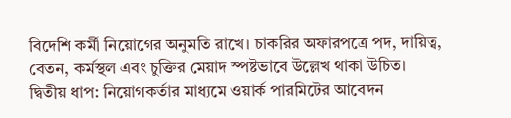বিদেশি কর্মী নিয়োগের অনুমতি রাখে। চাকরির অফারপত্রে পদ, দায়িত্ব, বেতন, কর্মস্থল এবং চুক্তির মেয়াদ স্পষ্টভাবে উল্লেখ থাকা উচিত।
দ্বিতীয় ধাপ: নিয়োগকর্তার মাধ্যমে ওয়ার্ক পারমিটের আবেদন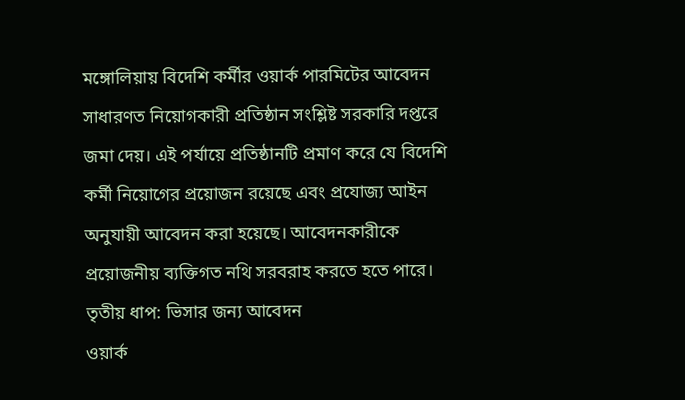মঙ্গোলিয়ায় বিদেশি কর্মীর ওয়ার্ক পারমিটের আবেদন সাধারণত নিয়োগকারী প্রতিষ্ঠান সংশ্লিষ্ট সরকারি দপ্তরে জমা দেয়। এই পর্যায়ে প্রতিষ্ঠানটি প্রমাণ করে যে বিদেশি কর্মী নিয়োগের প্রয়োজন রয়েছে এবং প্রযোজ্য আইন অনুযায়ী আবেদন করা হয়েছে। আবেদনকারীকে প্রয়োজনীয় ব্যক্তিগত নথি সরবরাহ করতে হতে পারে।
তৃতীয় ধাপ: ভিসার জন্য আবেদন
ওয়ার্ক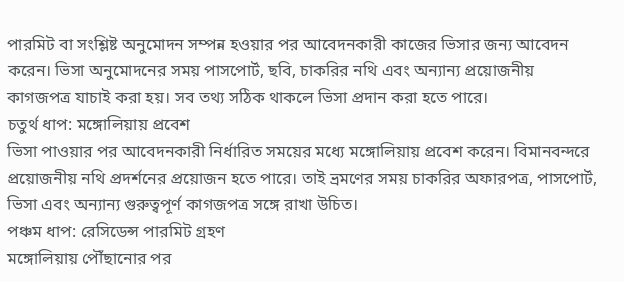পারমিট বা সংশ্লিষ্ট অনুমোদন সম্পন্ন হওয়ার পর আবেদনকারী কাজের ভিসার জন্য আবেদন করেন। ভিসা অনুমোদনের সময় পাসপোর্ট, ছবি, চাকরির নথি এবং অন্যান্য প্রয়োজনীয় কাগজপত্র যাচাই করা হয়। সব তথ্য সঠিক থাকলে ভিসা প্রদান করা হতে পারে।
চতুর্থ ধাপ: মঙ্গোলিয়ায় প্রবেশ
ভিসা পাওয়ার পর আবেদনকারী নির্ধারিত সময়ের মধ্যে মঙ্গোলিয়ায় প্রবেশ করেন। বিমানবন্দরে প্রয়োজনীয় নথি প্রদর্শনের প্রয়োজন হতে পারে। তাই ভ্রমণের সময় চাকরির অফারপত্র, পাসপোর্ট, ভিসা এবং অন্যান্য গুরুত্বপূর্ণ কাগজপত্র সঙ্গে রাখা উচিত।
পঞ্চম ধাপ: রেসিডেন্স পারমিট গ্রহণ
মঙ্গোলিয়ায় পৌঁছানোর পর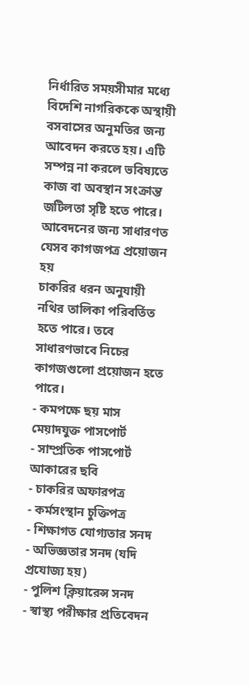নির্ধারিত সময়সীমার মধ্যে বিদেশি নাগরিককে অস্থায়ী বসবাসের অনুমতির জন্য আবেদন করতে হয়। এটি সম্পন্ন না করলে ভবিষ্যতে কাজ বা অবস্থান সংক্রান্ত জটিলতা সৃষ্টি হতে পারে।
আবেদনের জন্য সাধারণত যেসব কাগজপত্র প্রয়োজন হয়
চাকরির ধরন অনুযায়ী নথির তালিকা পরিবর্তিত হতে পারে। তবে সাধারণভাবে নিচের কাগজগুলো প্রয়োজন হতে পারে।
- কমপক্ষে ছয় মাস মেয়াদযুক্ত পাসপোর্ট
- সাম্প্রতিক পাসপোর্ট আকারের ছবি
- চাকরির অফারপত্র
- কর্মসংস্থান চুক্তিপত্র
- শিক্ষাগত যোগ্যতার সনদ
- অভিজ্ঞতার সনদ (যদি প্রযোজ্য হয়)
- পুলিশ ক্লিয়ারেন্স সনদ
- স্বাস্থ্য পরীক্ষার প্রতিবেদন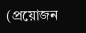(প্রয়োজন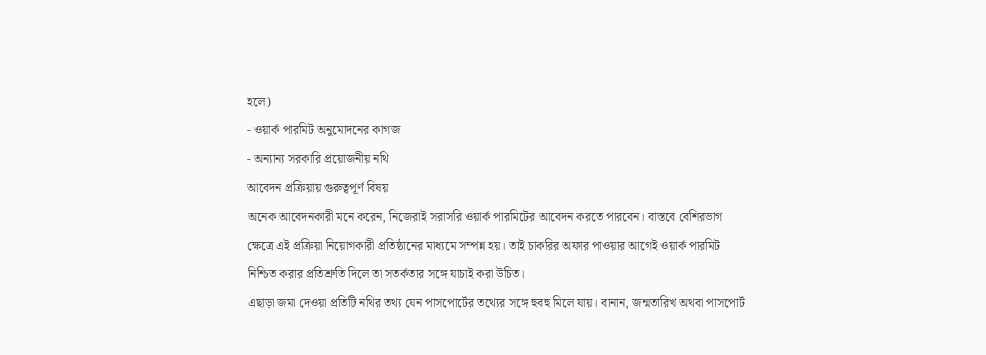হলে)
- ওয়ার্ক পারমিট অনুমোদনের কাগজ
- অন্যান্য সরকারি প্রয়োজনীয় নথি
আবেদন প্রক্রিয়ায় গুরুত্বপূর্ণ বিষয়
অনেক আবেদনকারী মনে করেন, নিজেরাই সরাসরি ওয়ার্ক পারমিটের আবেদন করতে পারবেন। বাস্তবে বেশিরভাগ ক্ষেত্রে এই প্রক্রিয়া নিয়োগকারী প্রতিষ্ঠানের মাধ্যমে সম্পন্ন হয়। তাই চাকরির অফার পাওয়ার আগেই ওয়ার্ক পারমিট নিশ্চিত করার প্রতিশ্রুতি দিলে তা সতর্কতার সঙ্গে যাচাই করা উচিত।
এছাড়া জমা দেওয়া প্রতিটি নথির তথ্য যেন পাসপোর্টের তথ্যের সঙ্গে হুবহু মিলে যায়। বানান, জন্মতারিখ অথবা পাসপোর্ট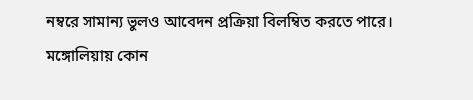নম্বরে সামান্য ভুলও আবেদন প্রক্রিয়া বিলম্বিত করতে পারে।
মঙ্গোলিয়ায় কোন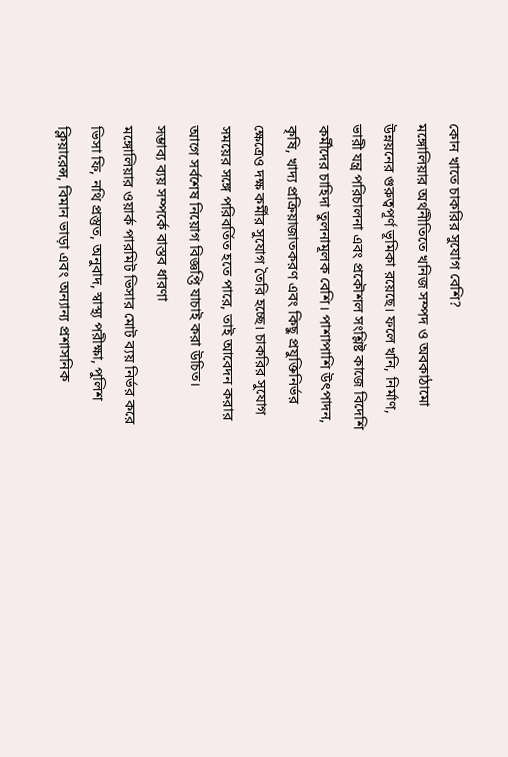কোন খাতে চাকরির সুযোগ বেশি?
মঙ্গোলিয়ার অর্থনীতিতে খনিজ সম্পদ ও অবকাঠামো উন্নয়নের গুরুত্বপূর্ণ ভূমিকা রয়েছে। ফলে খনি, নির্মাণ, ভারী যন্ত্র পরিচালনা এবং প্রকৌশল সংশ্লিষ্ট কাজে বিদেশি কর্মীদের চাহিদা তুলনামূলক বেশি। পাশাপাশি উৎপাদন, কৃষি, খাদ্য প্রক্রিয়াজাতকরণ এবং কিছু প্রযুক্তিনির্ভর ক্ষেত্রেও দক্ষ কর্মীর সুযোগ তৈরি হচ্ছে। চাকরির সুযোগ সময়ের সঙ্গে পরিবর্তিত হতে পারে, তাই আবেদন করার আগে সর্বশেষ নিয়োগ বিজ্ঞপ্তি যাচাই করা উচিত।
সম্ভাব্য ব্যয় সম্পর্কে বাস্তব ধারণা
মঙ্গোলিয়ার ওয়ার্ক পারমিট ভিসার মোট ব্যয় নির্ভর করে ভিসা ফি, নথি প্রস্তুত, অনুবাদ, স্বাস্থ্য পরীক্ষা, পুলিশ ক্লিয়ারেন্স, বিমান ভাড়া এবং অন্যান্য প্রশাসনিক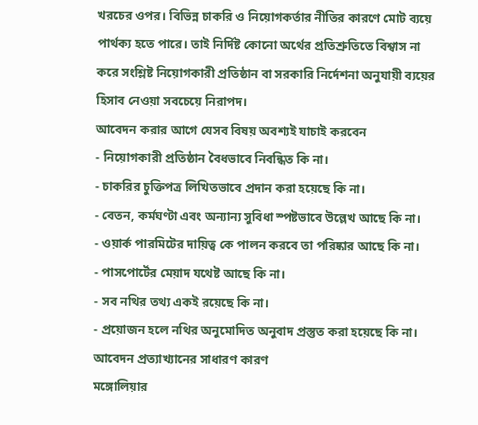খরচের ওপর। বিভিন্ন চাকরি ও নিয়োগকর্তার নীতির কারণে মোট ব্যয়ে পার্থক্য হতে পারে। তাই নির্দিষ্ট কোনো অর্থের প্রতিশ্রুতিতে বিশ্বাস না করে সংশ্লিষ্ট নিয়োগকারী প্রতিষ্ঠান বা সরকারি নির্দেশনা অনুযায়ী ব্যয়ের হিসাব নেওয়া সবচেয়ে নিরাপদ।
আবেদন করার আগে যেসব বিষয় অবশ্যই যাচাই করবেন
- নিয়োগকারী প্রতিষ্ঠান বৈধভাবে নিবন্ধিত কি না।
- চাকরির চুক্তিপত্র লিখিতভাবে প্রদান করা হয়েছে কি না।
- বেতন, কর্মঘণ্টা এবং অন্যান্য সুবিধা স্পষ্টভাবে উল্লেখ আছে কি না।
- ওয়ার্ক পারমিটের দায়িত্ব কে পালন করবে তা পরিষ্কার আছে কি না।
- পাসপোর্টের মেয়াদ যথেষ্ট আছে কি না।
- সব নথির তথ্য একই রয়েছে কি না।
- প্রয়োজন হলে নথির অনুমোদিত অনুবাদ প্রস্তুত করা হয়েছে কি না।
আবেদন প্রত্যাখ্যানের সাধারণ কারণ
মঙ্গোলিয়ার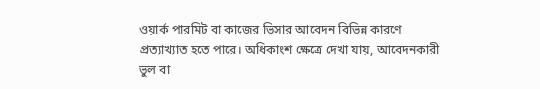ওয়ার্ক পারমিট বা কাজের ভিসার আবেদন বিভিন্ন কারণে প্রত্যাখ্যাত হতে পারে। অধিকাংশ ক্ষেত্রে দেখা যায়, আবেদনকারী ভুল বা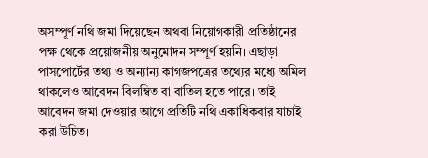অসম্পূর্ণ নথি জমা দিয়েছেন অথবা নিয়োগকারী প্রতিষ্ঠানের পক্ষ থেকে প্রয়োজনীয় অনুমোদন সম্পূর্ণ হয়নি। এছাড়া পাসপোর্টের তথ্য ও অন্যান্য কাগজপত্রের তথ্যের মধ্যে অমিল থাকলেও আবেদন বিলম্বিত বা বাতিল হতে পারে। তাই আবেদন জমা দেওয়ার আগে প্রতিটি নথি একাধিকবার যাচাই করা উচিত।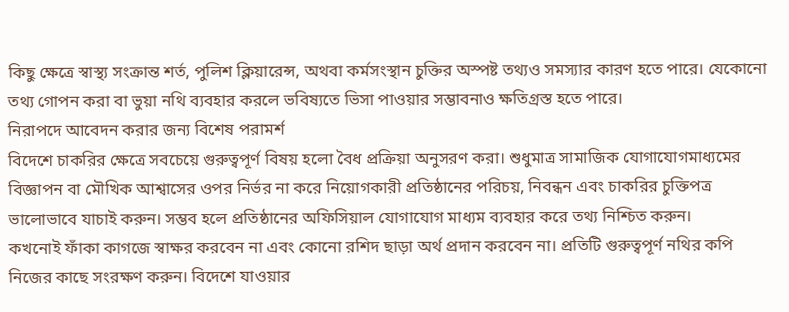কিছু ক্ষেত্রে স্বাস্থ্য সংক্রান্ত শর্ত, পুলিশ ক্লিয়ারেন্স, অথবা কর্মসংস্থান চুক্তির অস্পষ্ট তথ্যও সমস্যার কারণ হতে পারে। যেকোনো তথ্য গোপন করা বা ভুয়া নথি ব্যবহার করলে ভবিষ্যতে ভিসা পাওয়ার সম্ভাবনাও ক্ষতিগ্রস্ত হতে পারে।
নিরাপদে আবেদন করার জন্য বিশেষ পরামর্শ
বিদেশে চাকরির ক্ষেত্রে সবচেয়ে গুরুত্বপূর্ণ বিষয় হলো বৈধ প্রক্রিয়া অনুসরণ করা। শুধুমাত্র সামাজিক যোগাযোগমাধ্যমের বিজ্ঞাপন বা মৌখিক আশ্বাসের ওপর নির্ভর না করে নিয়োগকারী প্রতিষ্ঠানের পরিচয়, নিবন্ধন এবং চাকরির চুক্তিপত্র ভালোভাবে যাচাই করুন। সম্ভব হলে প্রতিষ্ঠানের অফিসিয়াল যোগাযোগ মাধ্যম ব্যবহার করে তথ্য নিশ্চিত করুন।
কখনোই ফাঁকা কাগজে স্বাক্ষর করবেন না এবং কোনো রশিদ ছাড়া অর্থ প্রদান করবেন না। প্রতিটি গুরুত্বপূর্ণ নথির কপি নিজের কাছে সংরক্ষণ করুন। বিদেশে যাওয়ার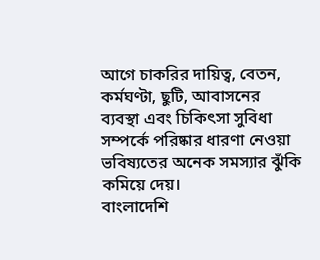আগে চাকরির দায়িত্ব, বেতন, কর্মঘণ্টা, ছুটি, আবাসনের ব্যবস্থা এবং চিকিৎসা সুবিধা সম্পর্কে পরিষ্কার ধারণা নেওয়া ভবিষ্যতের অনেক সমস্যার ঝুঁকি কমিয়ে দেয়।
বাংলাদেশি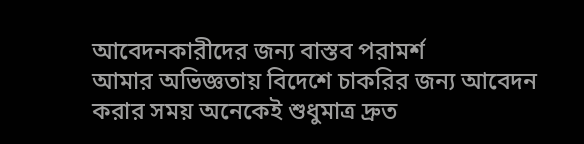আবেদনকারীদের জন্য বাস্তব পরামর্শ
আমার অভিজ্ঞতায় বিদেশে চাকরির জন্য আবেদন করার সময় অনেকেই শুধুমাত্র দ্রুত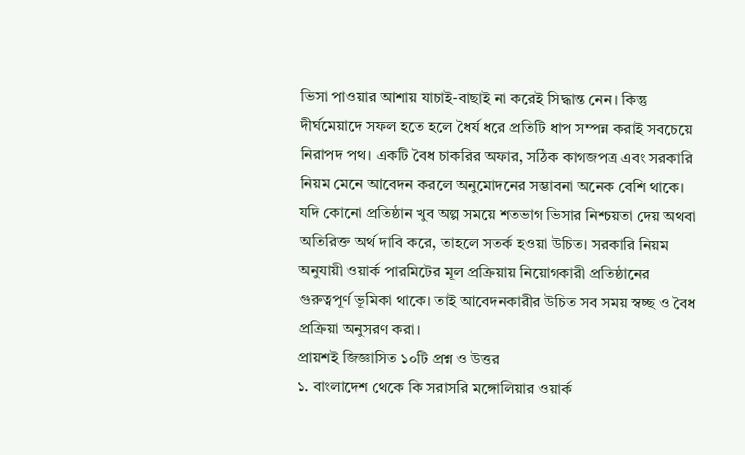ভিসা পাওয়ার আশায় যাচাই-বাছাই না করেই সিদ্ধান্ত নেন। কিন্তু দীর্ঘমেয়াদে সফল হতে হলে ধৈর্য ধরে প্রতিটি ধাপ সম্পন্ন করাই সবচেয়ে নিরাপদ পথ। একটি বৈধ চাকরির অফার, সঠিক কাগজপত্র এবং সরকারি নিয়ম মেনে আবেদন করলে অনুমোদনের সম্ভাবনা অনেক বেশি থাকে।
যদি কোনো প্রতিষ্ঠান খুব অল্প সময়ে শতভাগ ভিসার নিশ্চয়তা দেয় অথবা অতিরিক্ত অর্থ দাবি করে, তাহলে সতর্ক হওয়া উচিত। সরকারি নিয়ম অনুযায়ী ওয়ার্ক পারমিটের মূল প্রক্রিয়ায় নিয়োগকারী প্রতিষ্ঠানের গুরুত্বপূর্ণ ভূমিকা থাকে। তাই আবেদনকারীর উচিত সব সময় স্বচ্ছ ও বৈধ প্রক্রিয়া অনুসরণ করা।
প্রায়শই জিজ্ঞাসিত ১০টি প্রশ্ন ও উত্তর
১. বাংলাদেশ থেকে কি সরাসরি মঙ্গোলিয়ার ওয়ার্ক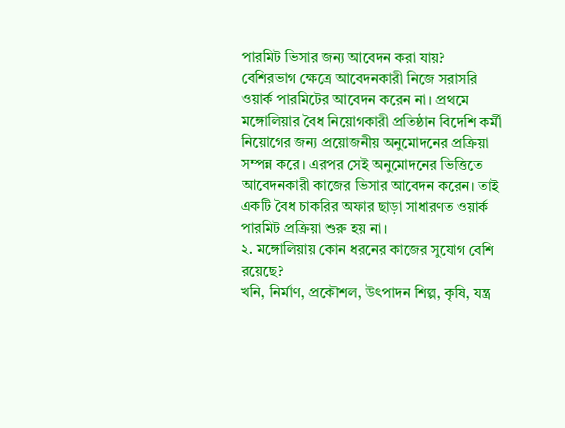পারমিট ভিসার জন্য আবেদন করা যায়?
বেশিরভাগ ক্ষেত্রে আবেদনকারী নিজে সরাসরি ওয়ার্ক পারমিটের আবেদন করেন না। প্রথমে মঙ্গোলিয়ার বৈধ নিয়োগকারী প্রতিষ্ঠান বিদেশি কর্মী নিয়োগের জন্য প্রয়োজনীয় অনুমোদনের প্রক্রিয়া সম্পন্ন করে। এরপর সেই অনুমোদনের ভিত্তিতে আবেদনকারী কাজের ভিসার আবেদন করেন। তাই একটি বৈধ চাকরির অফার ছাড়া সাধারণত ওয়ার্ক পারমিট প্রক্রিয়া শুরু হয় না।
২. মঙ্গোলিয়ায় কোন ধরনের কাজের সুযোগ বেশি রয়েছে?
খনি, নির্মাণ, প্রকৌশল, উৎপাদন শিল্প, কৃষি, যন্ত্র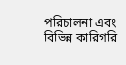পরিচালনা এবং বিভিন্ন কারিগরি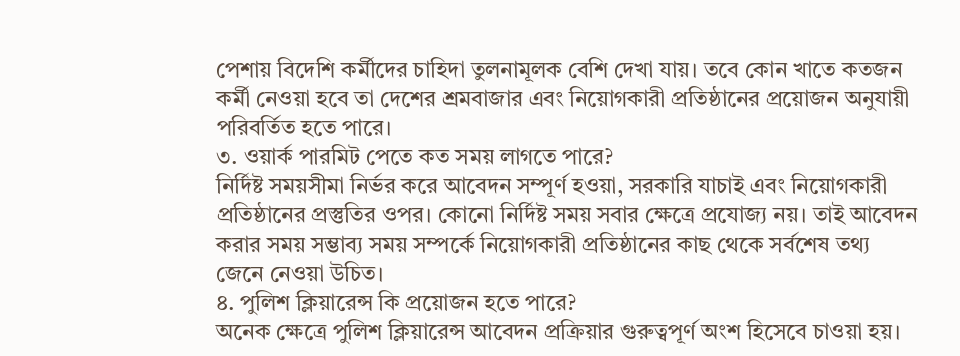পেশায় বিদেশি কর্মীদের চাহিদা তুলনামূলক বেশি দেখা যায়। তবে কোন খাতে কতজন কর্মী নেওয়া হবে তা দেশের শ্রমবাজার এবং নিয়োগকারী প্রতিষ্ঠানের প্রয়োজন অনুযায়ী পরিবর্তিত হতে পারে।
৩. ওয়ার্ক পারমিট পেতে কত সময় লাগতে পারে?
নির্দিষ্ট সময়সীমা নির্ভর করে আবেদন সম্পূর্ণ হওয়া, সরকারি যাচাই এবং নিয়োগকারী প্রতিষ্ঠানের প্রস্তুতির ওপর। কোনো নির্দিষ্ট সময় সবার ক্ষেত্রে প্রযোজ্য নয়। তাই আবেদন করার সময় সম্ভাব্য সময় সম্পর্কে নিয়োগকারী প্রতিষ্ঠানের কাছ থেকে সর্বশেষ তথ্য জেনে নেওয়া উচিত।
৪. পুলিশ ক্লিয়ারেন্স কি প্রয়োজন হতে পারে?
অনেক ক্ষেত্রে পুলিশ ক্লিয়ারেন্স আবেদন প্রক্রিয়ার গুরুত্বপূর্ণ অংশ হিসেবে চাওয়া হয়।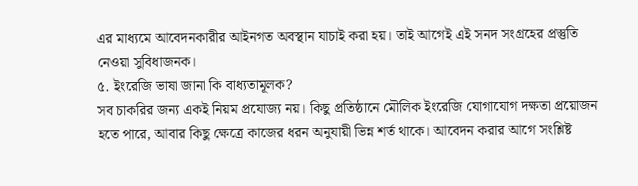এর মাধ্যমে আবেদনকারীর আইনগত অবস্থান যাচাই করা হয়। তাই আগেই এই সনদ সংগ্রহের প্রস্তুতি নেওয়া সুবিধাজনক।
৫. ইংরেজি ভাষা জানা কি বাধ্যতামূলক?
সব চাকরির জন্য একই নিয়ম প্রযোজ্য নয়। কিছু প্রতিষ্ঠানে মৌলিক ইংরেজি যোগাযোগ দক্ষতা প্রয়োজন হতে পারে, আবার কিছু ক্ষেত্রে কাজের ধরন অনুযায়ী ভিন্ন শর্ত থাকে। আবেদন করার আগে সংশ্লিষ্ট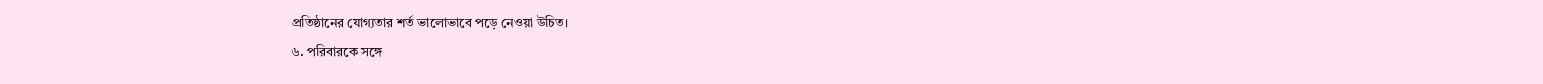প্রতিষ্ঠানের যোগ্যতার শর্ত ভালোভাবে পড়ে নেওয়া উচিত।
৬. পরিবারকে সঙ্গে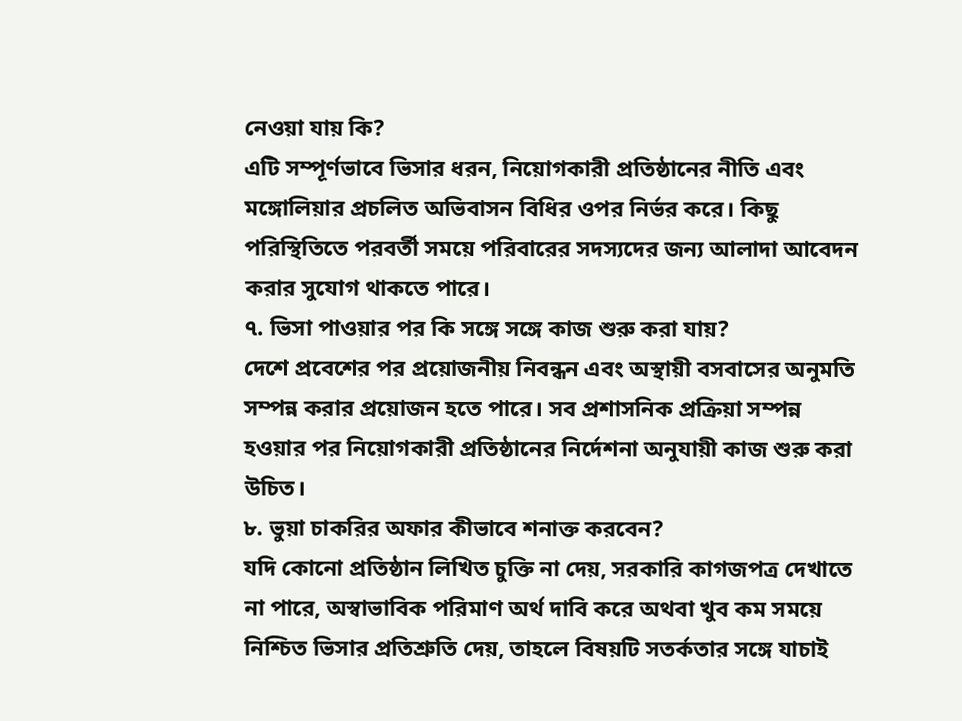নেওয়া যায় কি?
এটি সম্পূর্ণভাবে ভিসার ধরন, নিয়োগকারী প্রতিষ্ঠানের নীতি এবং মঙ্গোলিয়ার প্রচলিত অভিবাসন বিধির ওপর নির্ভর করে। কিছু পরিস্থিতিতে পরবর্তী সময়ে পরিবারের সদস্যদের জন্য আলাদা আবেদন করার সুযোগ থাকতে পারে।
৭. ভিসা পাওয়ার পর কি সঙ্গে সঙ্গে কাজ শুরু করা যায়?
দেশে প্রবেশের পর প্রয়োজনীয় নিবন্ধন এবং অস্থায়ী বসবাসের অনুমতি সম্পন্ন করার প্রয়োজন হতে পারে। সব প্রশাসনিক প্রক্রিয়া সম্পন্ন হওয়ার পর নিয়োগকারী প্রতিষ্ঠানের নির্দেশনা অনুযায়ী কাজ শুরু করা উচিত।
৮. ভুয়া চাকরির অফার কীভাবে শনাক্ত করবেন?
যদি কোনো প্রতিষ্ঠান লিখিত চুক্তি না দেয়, সরকারি কাগজপত্র দেখাতে না পারে, অস্বাভাবিক পরিমাণ অর্থ দাবি করে অথবা খুব কম সময়ে নিশ্চিত ভিসার প্রতিশ্রুতি দেয়, তাহলে বিষয়টি সতর্কতার সঙ্গে যাচাই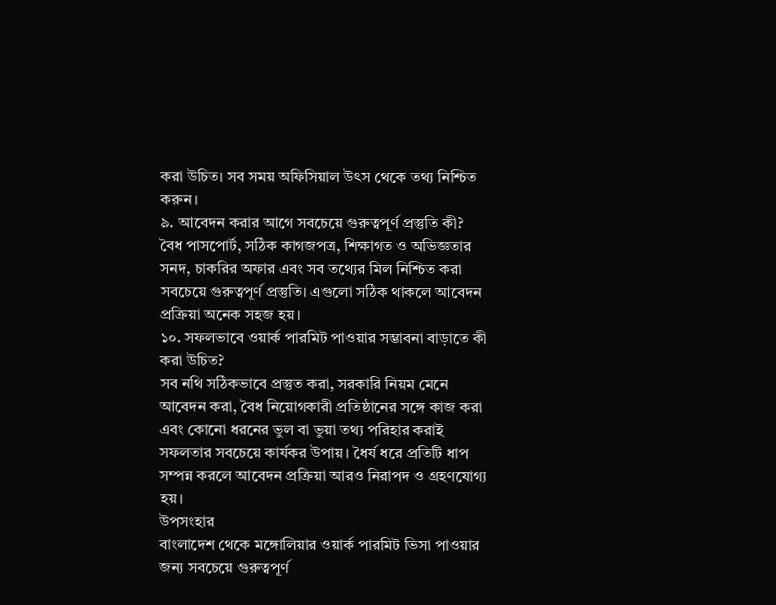করা উচিত। সব সময় অফিসিয়াল উৎস থেকে তথ্য নিশ্চিত করুন।
৯. আবেদন করার আগে সবচেয়ে গুরুত্বপূর্ণ প্রস্তুতি কী?
বৈধ পাসপোর্ট, সঠিক কাগজপত্র, শিক্ষাগত ও অভিজ্ঞতার সনদ, চাকরির অফার এবং সব তথ্যের মিল নিশ্চিত করা সবচেয়ে গুরুত্বপূর্ণ প্রস্তুতি। এগুলো সঠিক থাকলে আবেদন প্রক্রিয়া অনেক সহজ হয়।
১০. সফলভাবে ওয়ার্ক পারমিট পাওয়ার সম্ভাবনা বাড়াতে কী করা উচিত?
সব নথি সঠিকভাবে প্রস্তুত করা, সরকারি নিয়ম মেনে আবেদন করা, বৈধ নিয়োগকারী প্রতিষ্ঠানের সঙ্গে কাজ করা এবং কোনো ধরনের ভুল বা ভুয়া তথ্য পরিহার করাই সফলতার সবচেয়ে কার্যকর উপায়। ধৈর্য ধরে প্রতিটি ধাপ সম্পন্ন করলে আবেদন প্রক্রিয়া আরও নিরাপদ ও গ্রহণযোগ্য হয়।
উপসংহার
বাংলাদেশ থেকে মঙ্গোলিয়ার ওয়ার্ক পারমিট ভিসা পাওয়ার জন্য সবচেয়ে গুরুত্বপূর্ণ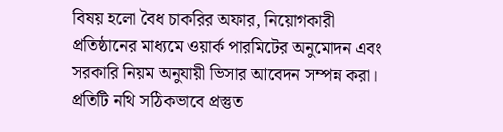বিষয় হলো বৈধ চাকরির অফার, নিয়োগকারী প্রতিষ্ঠানের মাধ্যমে ওয়ার্ক পারমিটের অনুমোদন এবং সরকারি নিয়ম অনুযায়ী ভিসার আবেদন সম্পন্ন করা। প্রতিটি নথি সঠিকভাবে প্রস্তুত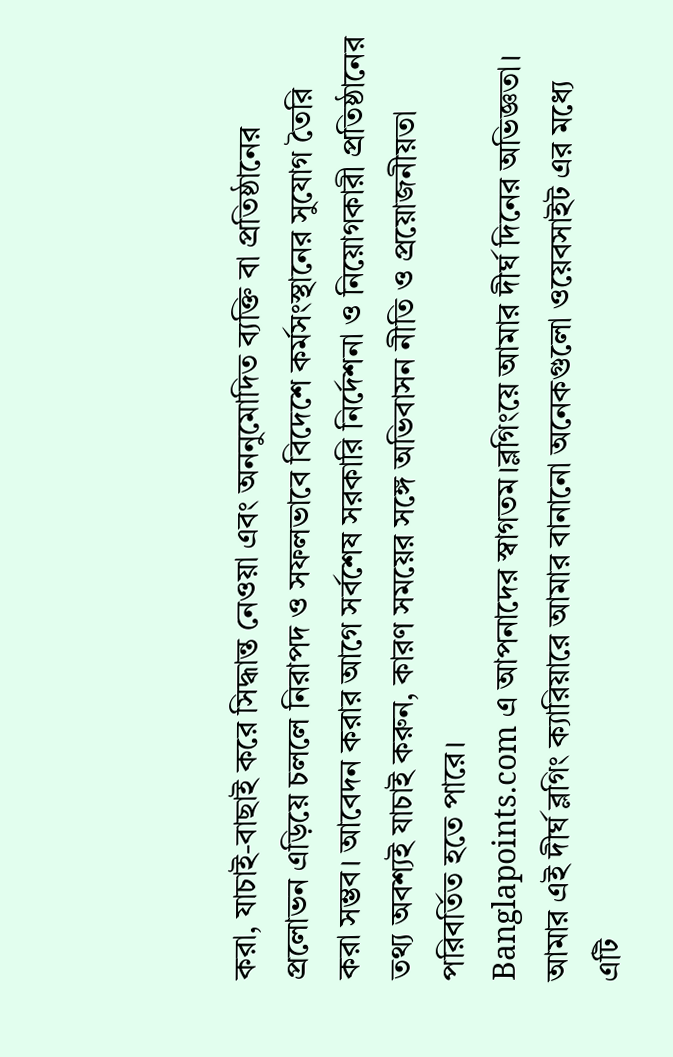করা, যাচাই-বাছাই করে সিদ্ধান্ত নেওয়া এবং অননুমোদিত ব্যক্তি বা প্রতিষ্ঠানের প্রলোভন এড়িয়ে চললে নিরাপদ ও সফলভাবে বিদেশে কর্মসংস্থানের সুযোগ তৈরি করা সম্ভব। আবেদন করার আগে সর্বশেষ সরকারি নির্দেশনা ও নিয়োগকারী প্রতিষ্ঠানের তথ্য অবশ্যই যাচাই করুন, কারণ সময়ের সঙ্গে অভিবাসন নীতি ও প্রয়োজনীয়তা পরিবর্তিত হতে পারে।
Banglapoints.com এ আপনাদের স্বাগতম।ব্লগিংয়ে আমার দীর্ঘ দিনের অভিজ্ঞতা। আমার এই দীর্ঘ ব্লগিং ক্যারিয়ারে আমার বানানো অনেকগুলো ওয়েবসাইট এর মধ্যে এটি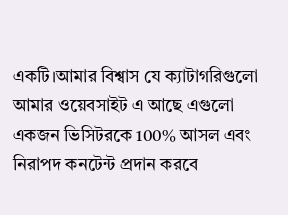একটি।আমার বিশ্বাস যে ক্যাটাগরিগুলো আমার ওয়েবসাইট এ আছে এগুলো একজন ভিসিটরকে 100% আসল এবং নিরাপদ কনটেন্ট প্রদান করবে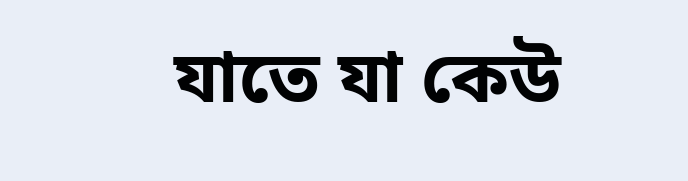যাতে যা কেউ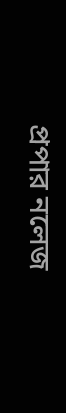প্রপার নলেজ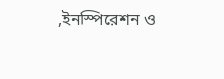,ইনস্পিরেশন ও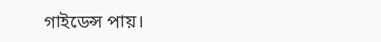গাইডেন্স পায়।